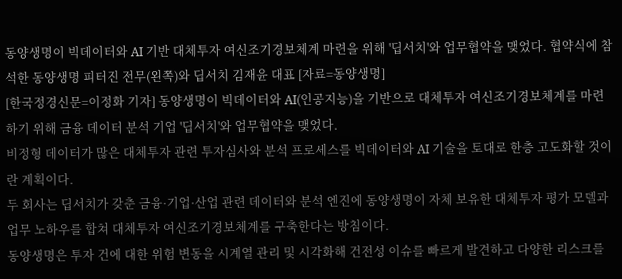동양생명이 빅데이터와 AI 기반 대체투자 여신조기경보체계 마련을 위해 '딥서치'와 업무협약을 맺었다. 협약식에 참석한 동양생명 피터진 전무(왼쪽)와 딥서치 김재윤 대표 [자료=동양생명]
[한국정경신문=이정화 기자] 동양생명이 빅데이터와 AI(인공지능)을 기반으로 대체투자 여신조기경보체계를 마련하기 위해 금융 데이터 분석 기업 '딥서치'와 업무협약을 맺었다.
비정형 데이터가 많은 대체투자 관련 투자심사와 분석 프로세스를 빅데이터와 AI 기술을 토대로 한층 고도화할 것이란 계획이다.
두 회사는 딥서치가 갖춘 금융·기업·산업 관련 데이터와 분석 엔진에 동양생명이 자체 보유한 대체투자 평가 모델과 업무 노하우를 합쳐 대체투자 여신조기경보체계를 구축한다는 방침이다.
동양생명은 투자 건에 대한 위험 변동을 시계열 관리 및 시각화해 건전성 이슈를 빠르게 발견하고 다양한 리스크를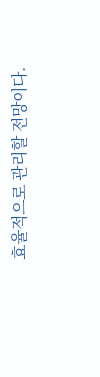효율적으로 관리할 전망이다.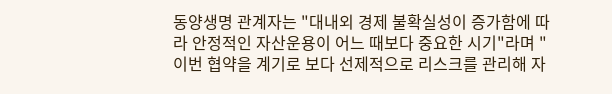동양생명 관계자는 "대내외 경제 불확실성이 증가함에 따라 안정적인 자산운용이 어느 때보다 중요한 시기"라며 "이번 협약을 계기로 보다 선제적으로 리스크를 관리해 자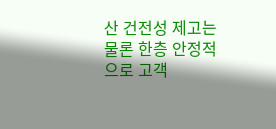산 건전성 제고는 물론 한층 안정적으로 고객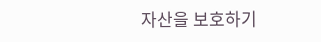자산을 보호하기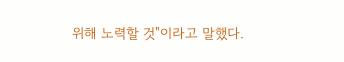위해 노력할 것"이라고 말했다.